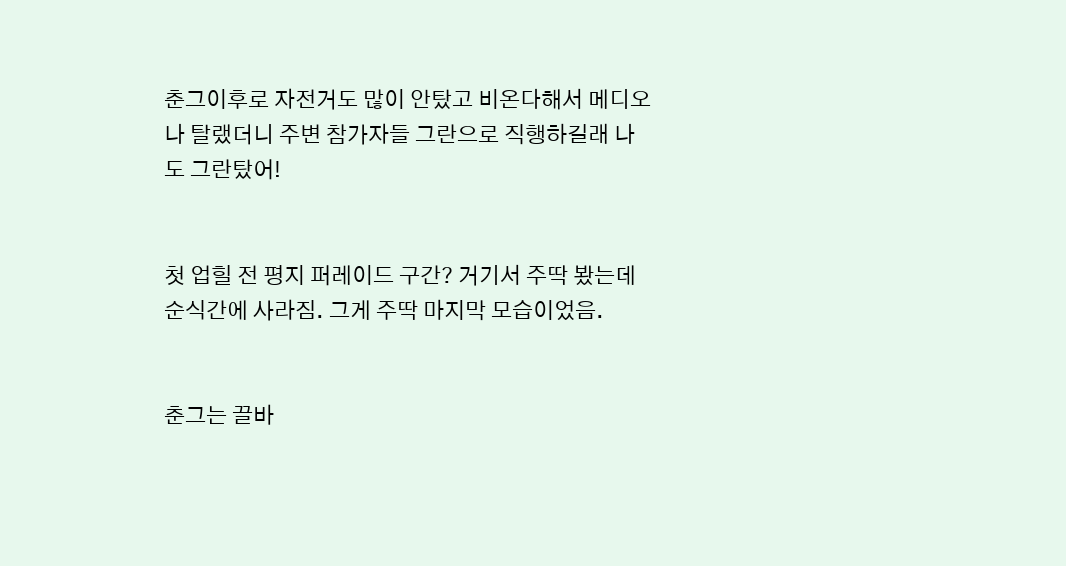춘그이후로 자전거도 많이 안탔고 비온다해서 메디오나 탈랬더니 주변 참가자들 그란으로 직행하길래 나도 그란탔어!


첫 업힐 전 평지 퍼레이드 구간? 거기서 주딱 봤는데 순식간에 사라짐. 그게 주딱 마지막 모습이었음.


춘그는 끌바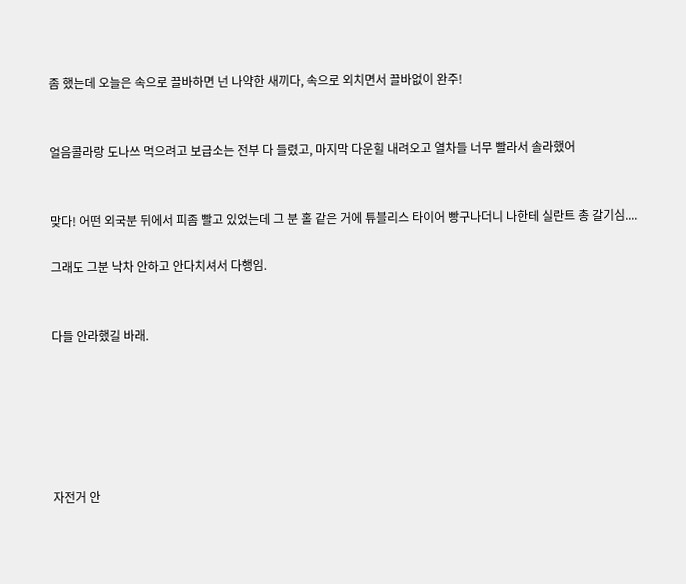좀 했는데 오늘은 속으로 끌바하면 넌 나약한 새끼다, 속으로 외치면서 끌바없이 완주!


얼음콜라랑 도나쓰 먹으려고 보급소는 전부 다 들렸고, 마지막 다운힐 내려오고 열차들 너무 빨라서 솔라했어


맞다! 어떤 외국분 뒤에서 피좀 빨고 있었는데 그 분 홀 같은 거에 튜블리스 타이어 빵구나더니 나한테 실란트 총 갈기심....

그래도 그분 낙차 안하고 안다치셔서 다행임.


다들 안라했길 바래.






자전거 안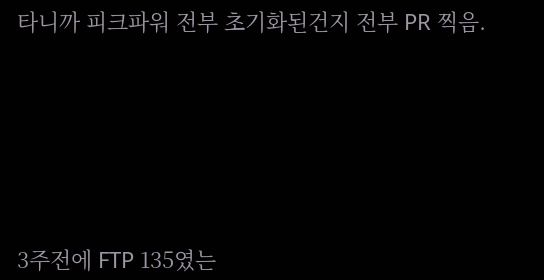타니까 피크파워 전부 초기화된건지 전부 PR 찍음.






3주전에 FTP 135였는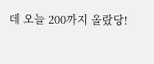데 오늘 200까지 올랐당!